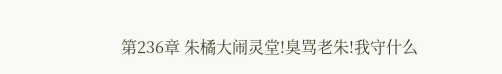第236章 朱橘大闹灵堂!臭骂老朱!我守什么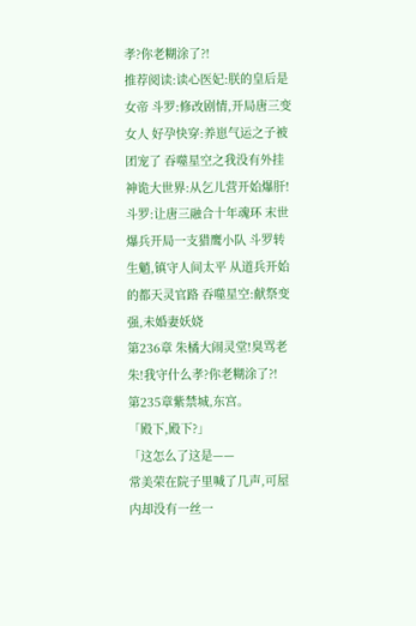孝?你老糊涂了?!
推荐阅读:读心医妃:朕的皇后是女帝 斗罗:修改剧情,开局唐三变女人 好孕快穿:养崽气运之子被团宠了 吞噬星空之我没有外挂 神诡大世界:从乞儿营开始爆肝! 斗罗:让唐三融合十年魂环 末世爆兵开局一支猎鹰小队 斗罗转生魈,镇守人间太平 从道兵开始的都天灵官路 吞噬星空:献祭变强,未婚妻妖娆
第236章 朱橘大闹灵堂!臭骂老朱!我守什么孝?你老糊涂了?!
第235章紫禁城,东宫。
「殿下,殿下?」
「这怎么了这是——
常美荣在院子里喊了几声,可屋内却没有一丝一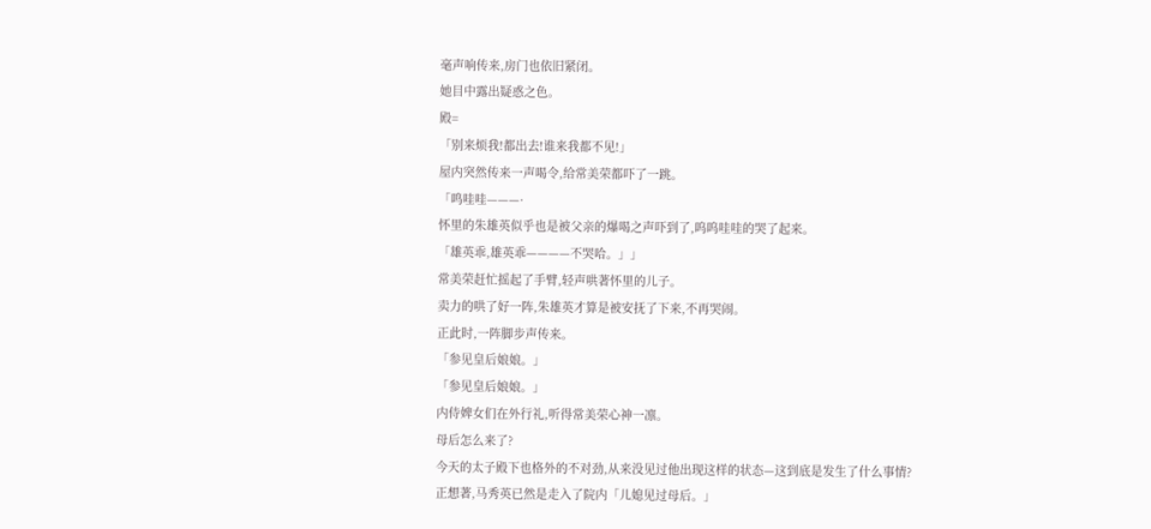毫声响传来,房门也依旧紧闭。
她目中露出疑惑之色。
殿=
「别来烦我!都出去!谁来我都不见!」
屋内突然传来一声喝令,给常美荣都吓了一跳。
「鸣哇哇———·
怀里的朱雄英似乎也是被父亲的爆喝之声吓到了,呜呜哇哇的哭了起来。
「雄英乖,雄英乖————不哭哈。」」
常美荣赶忙摇起了手臂,轻声哄著怀里的儿子。
卖力的哄了好一阵,朱雄英才算是被安抚了下来,不再哭闹。
正此时,一阵脚步声传来。
「参见皇后娘娘。」
「参见皇后娘娘。」
内侍婢女们在外行礼,听得常美荣心神一凛。
母后怎么来了?
今天的太子殿下也格外的不对劲,从来没见过他出现这样的状态—这到底是发生了什么事情?
正想著,马秀英已然是走入了院内「儿媳见过母后。」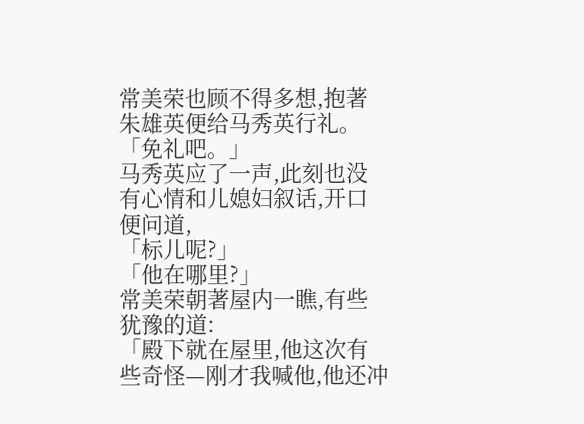常美荣也顾不得多想,抱著朱雄英便给马秀英行礼。
「免礼吧。」
马秀英应了一声,此刻也没有心情和儿媳妇叙话,开口便问道,
「标儿呢?」
「他在哪里?」
常美荣朝著屋内一瞧,有些犹豫的道:
「殿下就在屋里,他这次有些奇怪—刚才我喊他,他还冲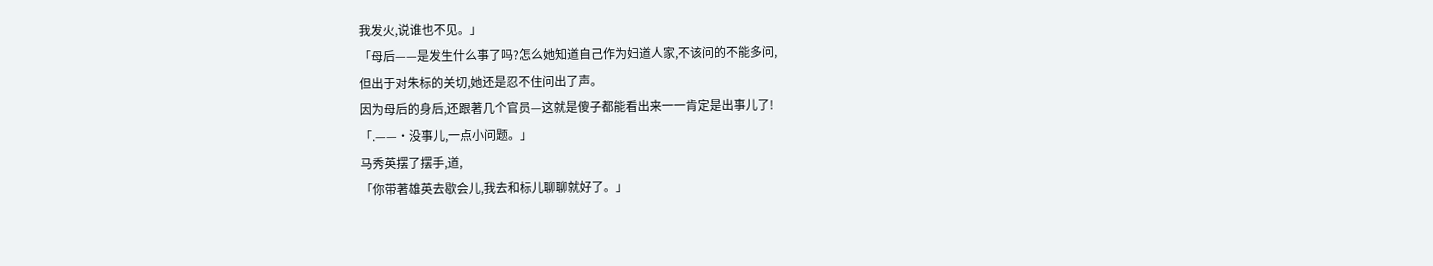我发火,说谁也不见。」
「母后——是发生什么事了吗?怎么她知道自己作为妇道人家,不该问的不能多问,
但出于对朱标的关切,她还是忍不住问出了声。
因为母后的身后,还跟著几个官员—这就是傻子都能看出来一一肯定是出事儿了!
「.——·没事儿,一点小问题。」
马秀英摆了摆手,道,
「你带著雄英去歇会儿,我去和标儿聊聊就好了。」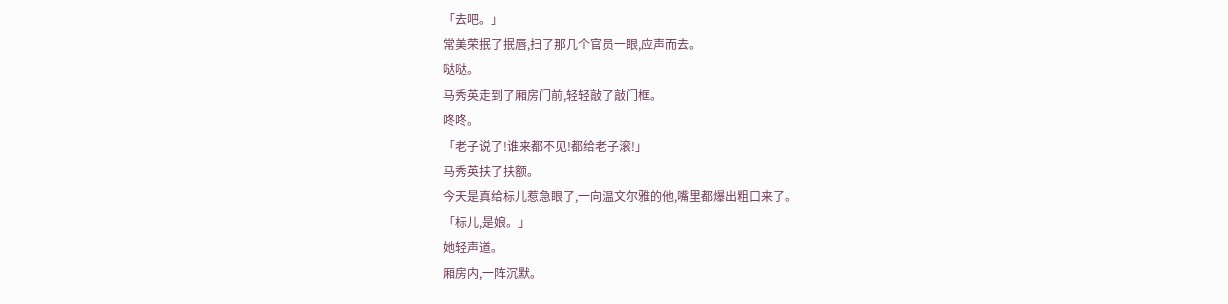「去吧。」
常美荣抿了抿唇,扫了那几个官员一眼,应声而去。
哒哒。
马秀英走到了厢房门前,轻轻敲了敲门框。
咚咚。
「老子说了!谁来都不见!都给老子滚!」
马秀英扶了扶额。
今天是真给标儿惹急眼了,一向温文尔雅的他,嘴里都爆出粗口来了。
「标儿,是娘。」
她轻声道。
厢房内,一阵沉默。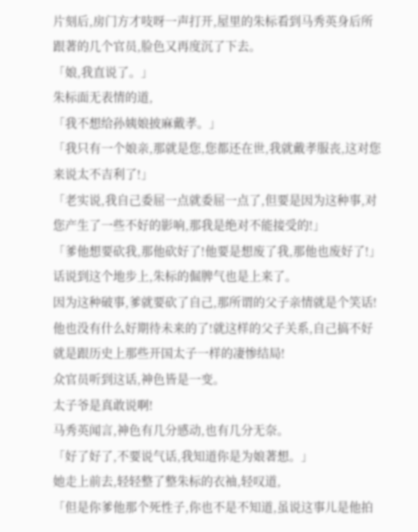片刻后,房门方才吱呀一声打开,屋里的朱标看到马秀英身后所跟著的几个官员,脸色又再度沉了下去。
「娘,我直说了。」
朱标面无表情的道,
「我不想给孙姨娘披麻戴孝。」
「我只有一个娘亲,那就是您,您都还在世,我就戴孝服丧,这对您来说太不吉利了!」
「老实说,我自己委屈一点就委屈一点了,但要是因为这种事,对您产生了一些不好的影响,那我是绝对不能接受的!」
「爹他想要砍我,那他砍好了!他要是想废了我,那他也废好了!」
话说到这个地步上,朱标的倔脾气也是上来了。
因为这种破事,爹就要砍了自己,那所谓的父子亲情就是个笑话!他也没有什么好期待未来的了!就这样的父子关系,自己搞不好就是跟历史上那些开国太子一样的凄惨结局!
众官员听到这话,神色皆是一变。
太子爷是真敢说啊!
马秀英闻言,神色有几分感动,也有几分无奈。
「好了好了,不要说气话,我知道你是为娘著想。」
她走上前去,轻轻整了整朱标的衣袖,轻叹道,
「但是你爹他那个死性子,你也不是不知道,虽说这事儿是他拍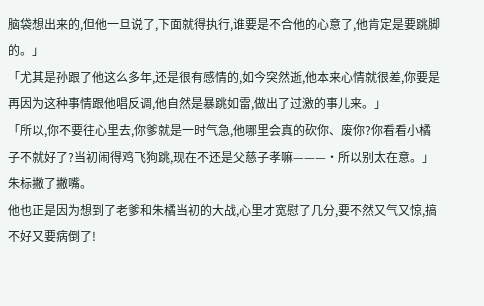脑袋想出来的,但他一旦说了,下面就得执行,谁要是不合他的心意了,他肯定是要跳脚的。」
「尤其是孙跟了他这么多年,还是很有感情的,如今突然逝,他本来心情就很差,你要是再因为这种事情跟他唱反调,他自然是暴跳如雷,做出了过激的事儿来。」
「所以,你不要往心里去,你爹就是一时气急,他哪里会真的砍你、废你?你看看小橘子不就好了?当初闹得鸡飞狗跳,现在不还是父慈子孝嘛———·所以别太在意。」
朱标撇了撇嘴。
他也正是因为想到了老爹和朱橘当初的大战,心里才宽慰了几分,要不然又气又惊,搞不好又要病倒了!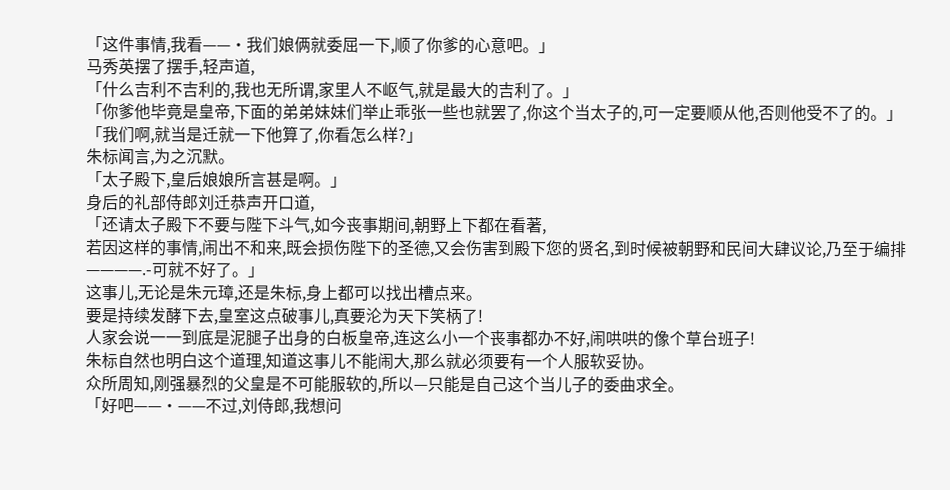「这件事情,我看——·我们娘俩就委屈一下,顺了你爹的心意吧。」
马秀英摆了摆手,轻声道,
「什么吉利不吉利的,我也无所谓,家里人不岖气,就是最大的吉利了。」
「你爹他毕竟是皇帝,下面的弟弟妹妹们举止乖张一些也就罢了,你这个当太子的,可一定要顺从他,否则他受不了的。」
「我们啊,就当是迁就一下他算了,你看怎么样?」
朱标闻言,为之沉默。
「太子殿下,皇后娘娘所言甚是啊。」
身后的礼部侍郎刘迁恭声开口道,
「还请太子殿下不要与陛下斗气,如今丧事期间,朝野上下都在看著,
若因这样的事情,闹出不和来,既会损伤陛下的圣德,又会伤害到殿下您的贤名,到时候被朝野和民间大肆议论,乃至于编排————.-可就不好了。」
这事儿,无论是朱元璋,还是朱标,身上都可以找出槽点来。
要是持续发酵下去,皇室这点破事儿,真要沦为天下笑柄了!
人家会说一一到底是泥腿子出身的白板皇帝,连这么小一个丧事都办不好,闹哄哄的像个草台班子!
朱标自然也明白这个道理,知道这事儿不能闹大,那么就必须要有一个人服软妥协。
众所周知,刚强暴烈的父皇是不可能服软的,所以—只能是自己这个当儿子的委曲求全。
「好吧——·——不过,刘侍郎,我想问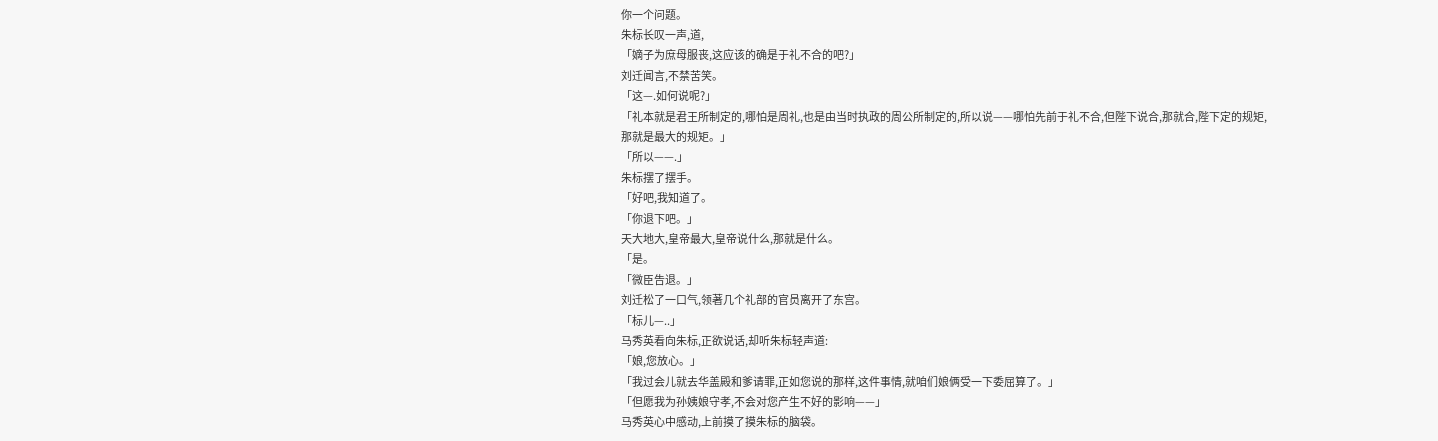你一个问题。
朱标长叹一声,道,
「嫡子为庶母服丧,这应该的确是于礼不合的吧?」
刘迁闻言,不禁苦笑。
「这—.如何说呢?」
「礼本就是君王所制定的,哪怕是周礼,也是由当时执政的周公所制定的,所以说——哪怕先前于礼不合,但陛下说合,那就合,陛下定的规矩,
那就是最大的规矩。」
「所以——.」
朱标摆了摆手。
「好吧,我知道了。
「你退下吧。」
天大地大,皇帝最大,皇帝说什么,那就是什么。
「是。
「微臣告退。」
刘迁松了一口气,领著几个礼部的官员离开了东宫。
「标儿—..」
马秀英看向朱标,正欲说话,却听朱标轻声道:
「娘,您放心。」
「我过会儿就去华盖殿和爹请罪,正如您说的那样,这件事情,就咱们娘俩受一下委屈算了。」
「但愿我为孙姨娘守孝,不会对您产生不好的影响——」
马秀英心中感动,上前摸了摸朱标的脑袋。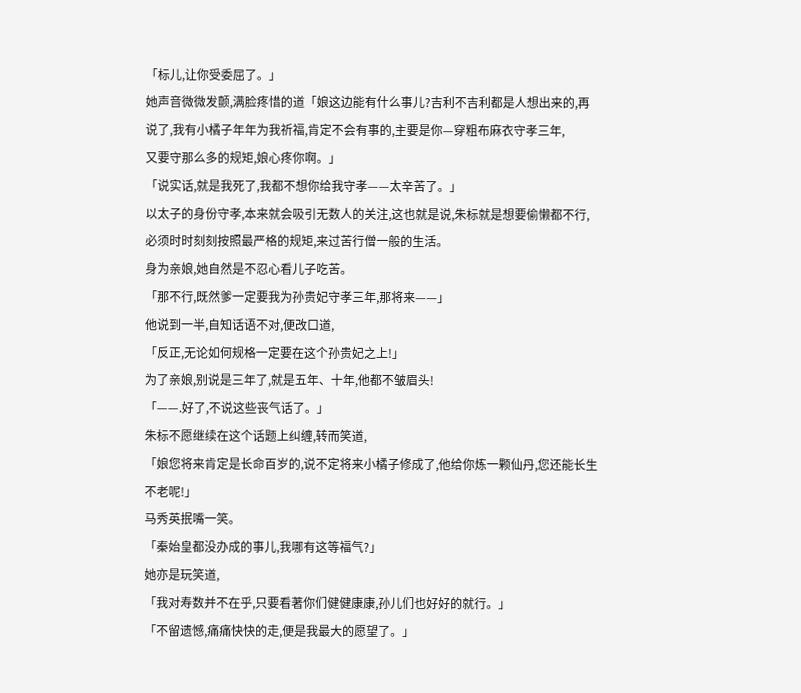「标儿,让你受委屈了。」
她声音微微发颤,满脸疼惜的道「娘这边能有什么事儿?吉利不吉利都是人想出来的,再说了,我有小橘子年年为我祈福,肯定不会有事的,主要是你—穿粗布麻衣守孝三年,
又要守那么多的规矩,娘心疼你啊。」
「说实话,就是我死了,我都不想你给我守孝——太辛苦了。」
以太子的身份守孝,本来就会吸引无数人的关注,这也就是说,朱标就是想要偷懒都不行,必须时时刻刻按照最严格的规矩,来过苦行僧一般的生活。
身为亲娘,她自然是不忍心看儿子吃苦。
「那不行,既然爹一定要我为孙贵妃守孝三年,那将来——」
他说到一半,自知话语不对,便改口道,
「反正,无论如何规格一定要在这个孙贵妃之上!」
为了亲娘,别说是三年了,就是五年、十年,他都不皱眉头!
「——.好了,不说这些丧气话了。」
朱标不愿继续在这个话题上纠缠,转而笑道,
「娘您将来肯定是长命百岁的,说不定将来小橘子修成了,他给你炼一颗仙丹,您还能长生不老呢!」
马秀英抿嘴一笑。
「秦始皇都没办成的事儿,我哪有这等福气?」
她亦是玩笑道,
「我对寿数并不在乎,只要看著你们健健康康,孙儿们也好好的就行。」
「不留遗憾,痛痛快快的走,便是我最大的愿望了。」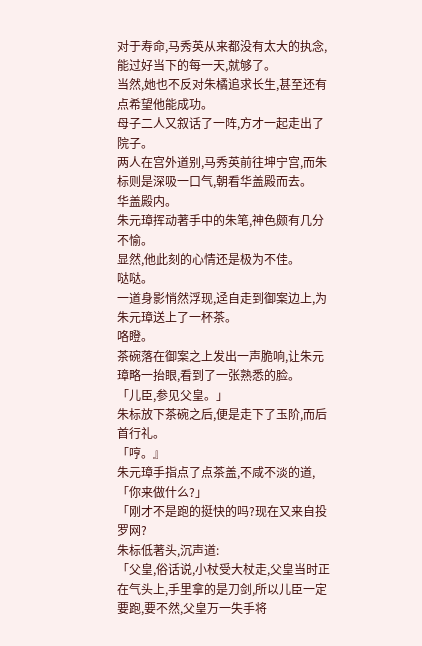对于寿命,马秀英从来都没有太大的执念,能过好当下的每一天,就够了。
当然,她也不反对朱橘追求长生,甚至还有点希望他能成功。
母子二人又叙话了一阵,方才一起走出了院子。
两人在宫外道别,马秀英前往坤宁宫,而朱标则是深吸一口气,朝看华盖殿而去。
华盖殿内。
朱元璋挥动著手中的朱笔,神色颇有几分不愉。
显然,他此刻的心情还是极为不佳。
哒哒。
一道身影悄然浮现,迳自走到御案边上,为朱元璋送上了一杯茶。
咯瞪。
茶碗落在御案之上发出一声脆响,让朱元璋略一抬眼,看到了一张熟悉的脸。
「儿臣,参见父皇。」
朱标放下茶碗之后,便是走下了玉阶,而后首行礼。
「哼。』
朱元璋手指点了点茶盖,不咸不淡的道,
「你来做什么?」
「刚才不是跑的挺快的吗?现在又来自投罗网?
朱标低著头,沉声道:
「父皇,俗话说,小杖受大杖走,父皇当时正在气头上,手里拿的是刀剑,所以儿臣一定要跑,要不然,父皇万一失手将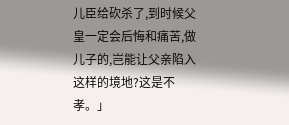儿臣给砍杀了,到时候父皇一定会后悔和痛苦,做儿子的,岂能让父亲陷入这样的境地?这是不孝。」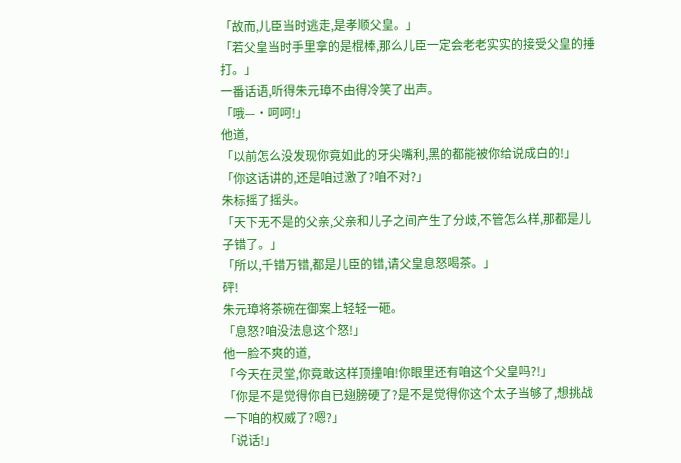「故而,儿臣当时逃走,是孝顺父皇。」
「若父皇当时手里拿的是棍棒,那么儿臣一定会老老实实的接受父皇的捶打。」
一番话语,听得朱元璋不由得冷笑了出声。
「哦—·呵呵!」
他道,
「以前怎么没发现你竟如此的牙尖嘴利,黑的都能被你给说成白的!」
「你这话讲的,还是咱过激了?咱不对?」
朱标摇了摇头。
「天下无不是的父亲,父亲和儿子之间产生了分歧,不管怎么样,那都是儿子错了。」
「所以,千错万错,都是儿臣的错,请父皇息怒喝茶。」
砰!
朱元璋将茶碗在御案上轻轻一砸。
「息怒?咱没法息这个怒!」
他一脸不爽的道,
「今天在灵堂,你竟敢这样顶撞咱!你眼里还有咱这个父皇吗?!」
「你是不是觉得你自已翅膀硬了?是不是觉得你这个太子当够了,想挑战一下咱的权威了?嗯?」
「说话!」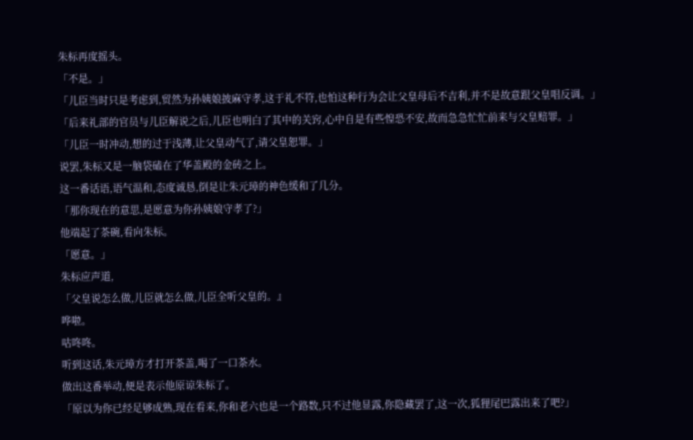朱标再度摇头。
「不是。」
「儿臣当时只是考虑到,贸然为孙姨娘披麻守孝,这于礼不符,也怕这种行为会让父皇母后不吉利,并不是故意跟父皇唱反调。」
「后来礼部的官员与儿臣解说之后,儿臣也明白了其中的关窍,心中自是有些惶恐不安,故而急急忙忙前来与父皇赔罪。」
「儿臣一时冲动,想的过于浅薄,让父皇动气了,请父皇恕罪。」
说罢,朱标又是一脑袋磕在了华盖殿的金砖之上。
这一番话语,语气温和,态度诚恳,倒是让朱元璋的神色缓和了几分。
「那你现在的意思,是愿意为你孙姨娘守孝了?」
他端起了茶碗,看向朱标。
「愿意。」
朱标应声道,
「父皇说怎么做,儿臣就怎么做,儿臣全听父皇的。』
哗啦。
咕咚咚。
听到这话,朱元璋方才打开茶盖,喝了一口茶水。
做出这番举动,便是表示他原谅朱标了。
「原以为你已经足够成熟,现在看来,你和老六也是一个路数,只不过他显露,你隐藏罢了,这一次,狐狸尾巴露出来了吧?」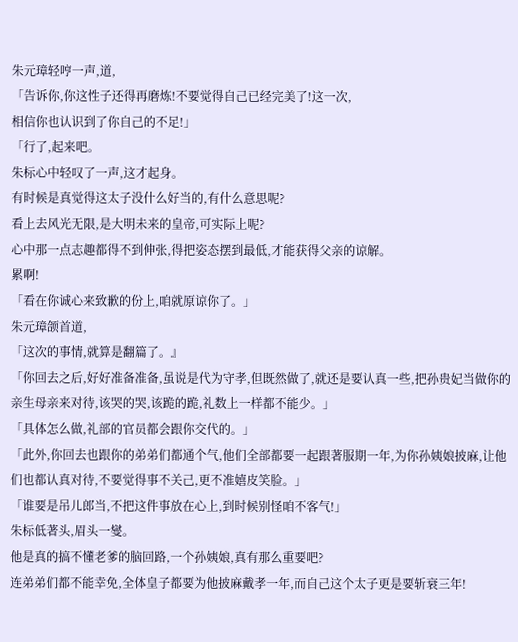朱元璋轻哼一声,道,
「告诉你,你这性子还得再磨炼!不要觉得自己已经完美了!这一次,
相信你也认识到了你自己的不足!」
「行了,起来吧。
朱标心中轻叹了一声,这才起身。
有时候是真觉得这太子没什么好当的,有什么意思呢?
看上去风光无限,是大明未来的皇帝,可实际上呢?
心中那一点志趣都得不到伸张,得把姿态摆到最低,才能获得父亲的谅解。
累啊!
「看在你诚心来致歉的份上,咱就原谅你了。」
朱元璋颌首道,
「这次的事情,就算是翻篇了。』
「你回去之后,好好准备准备,虽说是代为守孝,但既然做了,就还是要认真一些,把孙贵妃当做你的亲生母亲来对待,该哭的哭,该跪的跪,礼数上一样都不能少。」
「具体怎么做,礼部的官员都会跟你交代的。」
「此外,你回去也跟你的弟弟们都通个气,他们全部都要一起跟著服期一年,为你孙姨娘披麻,让他们也都认真对待,不要觉得事不关己,更不准嬉皮笑脸。」
「谁要是吊儿郎当,不把这件事放在心上,到时候别怪咱不客气!」
朱标低著头,眉头一燮。
他是真的搞不懂老爹的脑回路,一个孙姨娘,真有那么重要吧?
连弟弟们都不能幸免,全体皇子都要为他披麻戴孝一年,而自己这个太子更是要斩衰三年!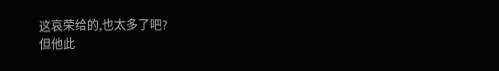这哀荣给的,也太多了吧?
但他此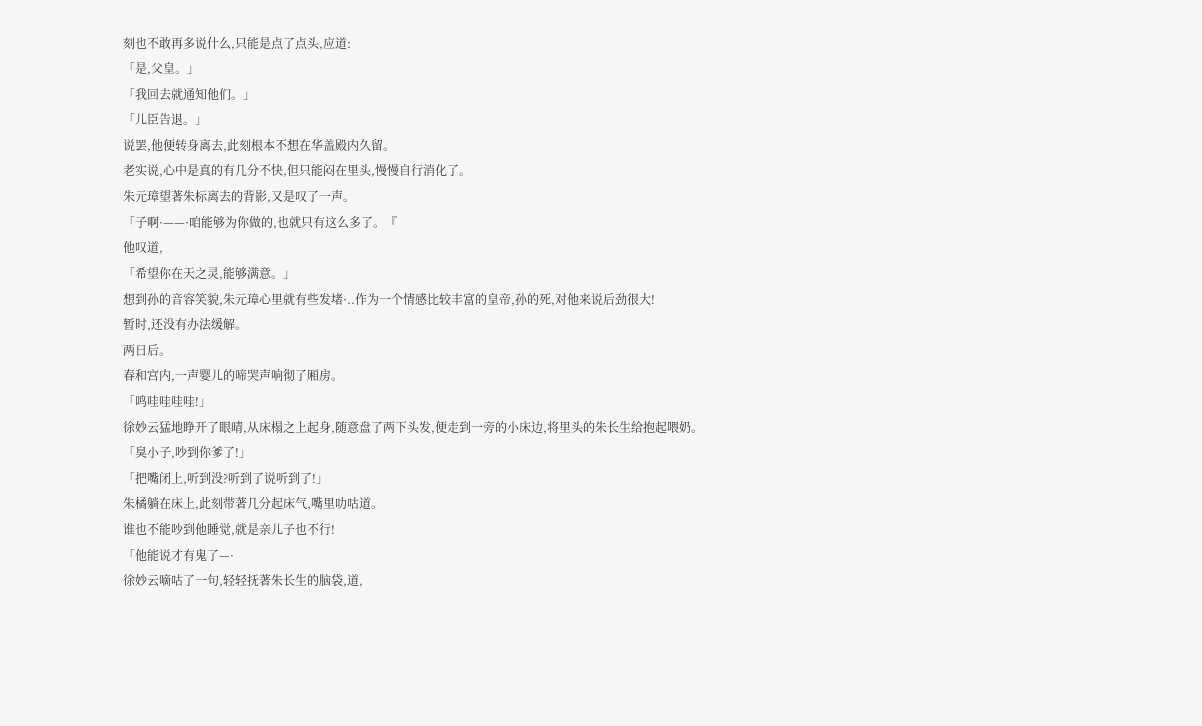刻也不敢再多说什么,只能是点了点头,应道:
「是,父皇。」
「我回去就通知他们。」
「儿臣告退。」
说罢,他便转身离去,此刻根本不想在华盖殿内久留。
老实说,心中是真的有几分不快,但只能闷在里头,慢慢自行消化了。
朱元璋望著朱标离去的背影,又是叹了一声。
「子啊·——·咱能够为你做的,也就只有这么多了。『
他叹道,
「希望你在天之灵,能够满意。」
想到孙的音容笑貌,朱元璋心里就有些发堵·..作为一个情感比较丰富的皇帝,孙的死,对他来说后劲很大!
暂时,还没有办法缓解。
两日后。
春和宫内,一声婴儿的啼哭声响彻了厢房。
「鸣哇哇哇哇!」
徐妙云猛地睁开了眼晴,从床榻之上起身,随意盘了两下头发,便走到一旁的小床边,将里头的朱长生给抱起喂奶。
「臭小子,吵到你爹了!」
「把嘴闭上,听到没?听到了说听到了!」
朱橘躺在床上,此刻带著几分起床气,嘴里叻咕道。
谁也不能吵到他睡觉,就是亲儿子也不行!
「他能说才有鬼了—·
徐妙云嘀咕了一句,轻轻抚著朱长生的脑袋,道,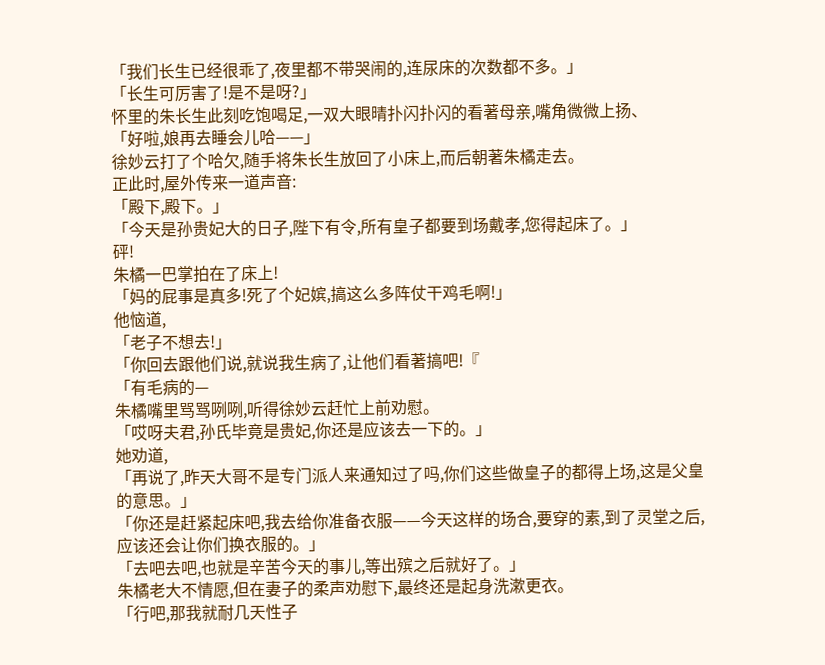「我们长生已经很乖了,夜里都不带哭闹的,连尿床的次数都不多。」
「长生可厉害了!是不是呀?」
怀里的朱长生此刻吃饱喝足,一双大眼晴扑闪扑闪的看著母亲,嘴角微微上扬、
「好啦,娘再去睡会儿哈——」
徐妙云打了个哈欠,随手将朱长生放回了小床上,而后朝著朱橘走去。
正此时,屋外传来一道声音:
「殿下,殿下。」
「今天是孙贵妃大的日子,陛下有令,所有皇子都要到场戴孝,您得起床了。」
砰!
朱橘一巴掌拍在了床上!
「妈的屁事是真多!死了个妃嫔,搞这么多阵仗干鸡毛啊!」
他恼道,
「老子不想去!」
「你回去跟他们说,就说我生病了,让他们看著搞吧!『
「有毛病的—
朱橘嘴里骂骂咧咧,听得徐妙云赶忙上前劝慰。
「哎呀夫君,孙氏毕竟是贵妃,你还是应该去一下的。」
她劝道,
「再说了,昨天大哥不是专门派人来通知过了吗,你们这些做皇子的都得上场,这是父皇的意思。」
「你还是赶紧起床吧,我去给你准备衣服——今天这样的场合,要穿的素,到了灵堂之后,应该还会让你们换衣服的。」
「去吧去吧,也就是辛苦今天的事儿,等出殡之后就好了。」
朱橘老大不情愿,但在妻子的柔声劝慰下,最终还是起身洗漱更衣。
「行吧,那我就耐几天性子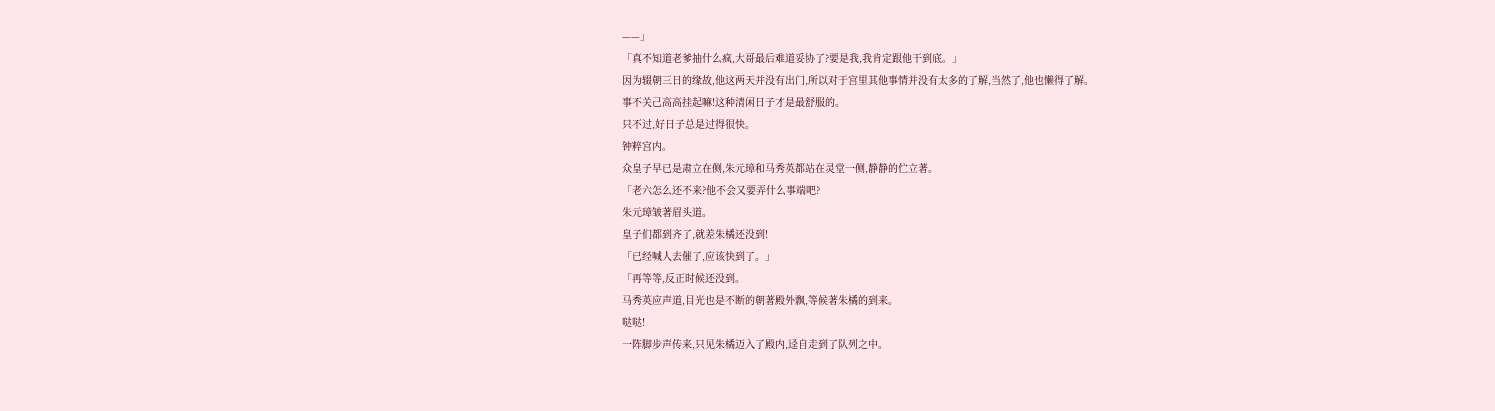——」
「真不知道老爹抽什么疯,大哥最后难道妥协了?要是我,我肯定跟他干到底。」
因为辍朝三日的缘故,他这两天并没有出门,所以对于宫里其他事情并没有太多的了解,当然了,他也懒得了解。
事不关己高高挂起嘛!这种清闲日子才是最舒服的。
只不过,好日子总是过得很快。
钟粹宫内。
众皇子早已是肃立在侧,朱元璋和马秀英都站在灵堂一侧,静静的伫立著。
「老六怎么还不来?他不会又要弄什么事端吧?
朱元璋皱著眉头道。
皇子们都到齐了,就差朱橘还没到!
「已经喊人去催了,应该快到了。」
「再等等,反正时候还没到。
马秀英应声道,目光也是不断的朝著殿外飘,等候著朱橘的到来。
哒哒!
一阵脚步声传来,只见朱橘迈入了殿内,迳自走到了队列之中。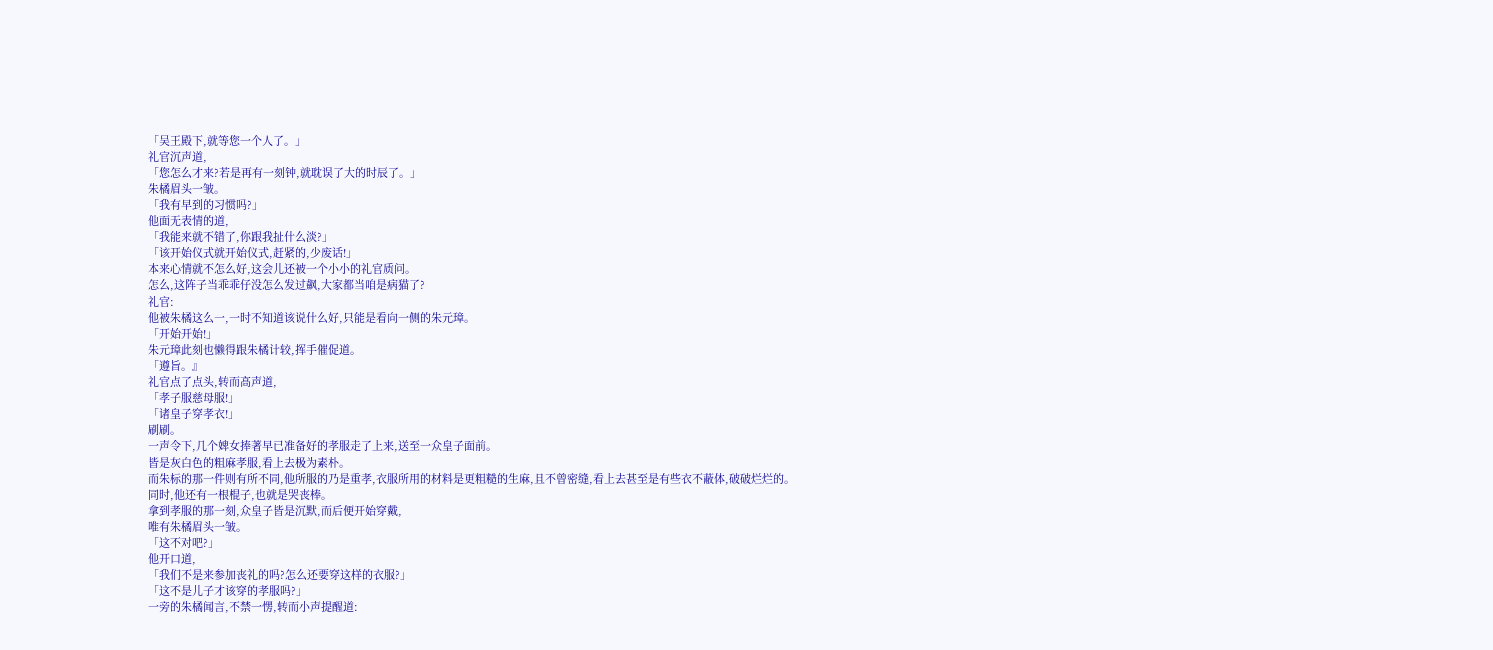「吴王殿下,就等您一个人了。」
礼官沉声道,
「您怎么才来?若是再有一刻钟,就耽误了大的时辰了。」
朱橘眉头一皱。
「我有早到的习惯吗?」
他面无表情的道,
「我能来就不错了,你跟我扯什么淡?」
「该开始仪式就开始仪式,赶紧的,少废话!」
本来心情就不怎么好,这会儿还被一个小小的礼官质问。
怎么,这阵子当乖乖仔没怎么发过飙,大家都当咱是病猫了?
礼官:
他被朱橘这么一,一时不知道该说什么好,只能是看向一侧的朱元璋。
「开始开始!」
朱元璋此刻也懒得跟朱橘计较,挥手催促道。
「遵旨。』
礼官点了点头,转而高声道,
「孝子服慈母服!」
「诸皇子穿孝衣!」
刷刷。
一声令下,几个婢女捧著早已准备好的孝服走了上来,送至一众皇子面前。
皆是灰白色的粗麻孝服,看上去极为素朴。
而朱标的那一件则有所不同,他所服的乃是重孝,衣服所用的材料是更粗糙的生麻,且不曾密缝,看上去甚至是有些衣不蔽体,破破烂烂的。
同时,他还有一根棍子,也就是哭丧棒。
拿到孝服的那一刻,众皇子皆是沉默,而后便开始穿戴,
唯有朱橘眉头一皱。
「这不对吧?」
他开口道,
「我们不是来参加丧礼的吗?怎么还要穿这样的衣服?」
「这不是儿子才该穿的孝服吗?」
一旁的朱橘闻言,不禁一愣,转而小声提醒道: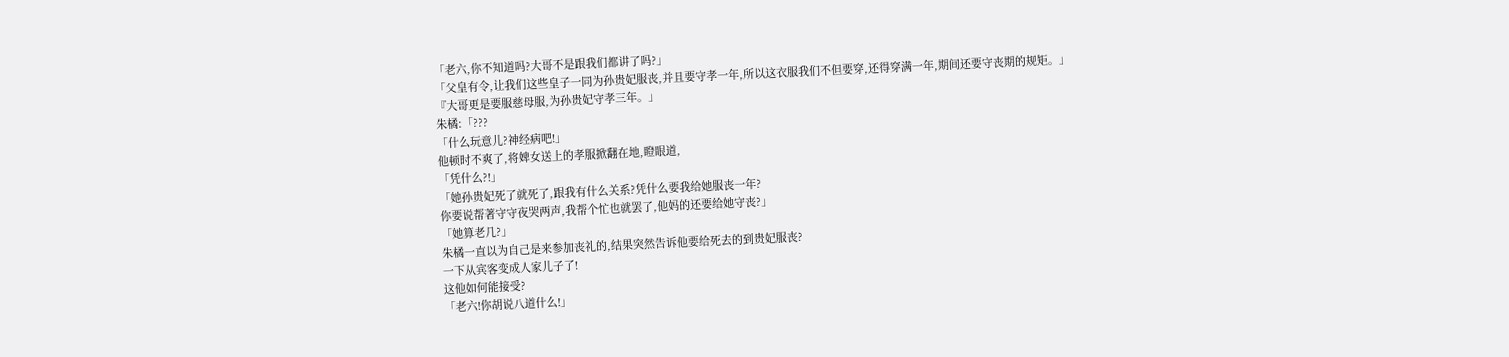「老六,你不知道吗?大哥不是跟我们都讲了吗?」
「父皇有令,让我们这些皇子一同为孙贵妃服丧,并且要守孝一年,所以这衣服我们不但要穿,还得穿满一年,期间还要守丧期的规矩。」
『大哥更是要服慈母服,为孙贵妃守孝三年。」
朱橘:「???
「什么玩意儿?神经病吧!」
他顿时不爽了,将婢女送上的孝服掀翻在地,瞪眼道,
「凭什么?!」
「她孙贵妃死了就死了,跟我有什么关系?凭什么要我给她服丧一年?
你要说帮著守守夜哭两声,我帮个忙也就罢了,他妈的还要给她守丧?」
「她算老几?」
朱橘一直以为自己是来参加丧礼的,结果突然告诉他要给死去的到贵妃服丧?
一下从宾客变成人家儿子了!
这他如何能接受?
「老六!你胡说八道什么!」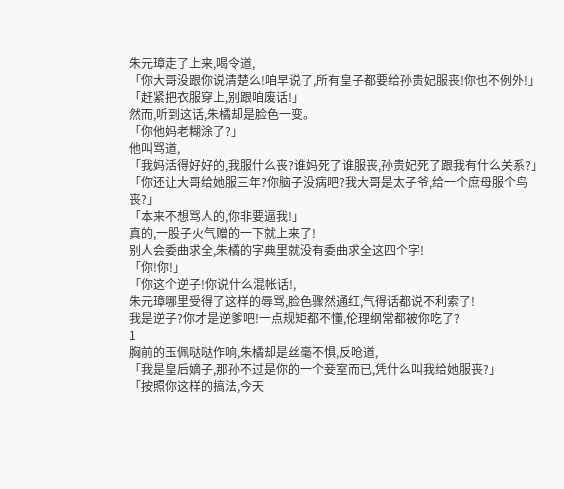朱元璋走了上来,喝令道,
「你大哥没跟你说清楚么!咱早说了,所有皇子都要给孙贵妃服丧!你也不例外!」
「赶紧把衣服穿上,别跟咱废话!」
然而,听到这话,朱橘却是脸色一变。
「你他妈老糊涂了?」
他叫骂道,
「我妈活得好好的,我服什么丧?谁妈死了谁服丧,孙贵妃死了跟我有什么关系?」
「你还让大哥给她服三年?你脑子没病吧?我大哥是太子爷,给一个庶母服个鸟丧?」
「本来不想骂人的,你非要逼我!」
真的,一股子火气赠的一下就上来了!
别人会委曲求全,朱橘的字典里就没有委曲求全这四个字!
「你!你!」
「你这个逆子!你说什么混帐话!,
朱元璋哪里受得了这样的辱骂,脸色骤然通红,气得话都说不利索了!
我是逆子?你才是逆爹吧!一点规矩都不懂,伦理纲常都被你吃了?
1
胸前的玉佩哒哒作响,朱橘却是丝毫不惧,反呛道,
「我是皇后嫡子,那孙不过是你的一个妾室而已,凭什么叫我给她服丧?」
「按照你这样的搞法,今天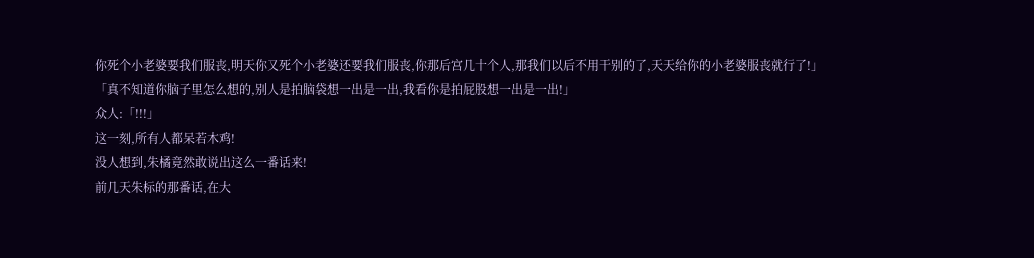你死个小老婆要我们服丧,明天你又死个小老婆还要我们服丧,你那后宫几十个人,那我们以后不用干别的了,天天给你的小老婆服丧就行了!」
「真不知道你脑子里怎么想的,别人是拍脑袋想一出是一出,我看你是拍屁股想一出是一出!」
众人:「!!!」
这一刻,所有人都呆若木鸡!
没人想到,朱橘竟然敢说出这么一番话来!
前几天朱标的那番话,在大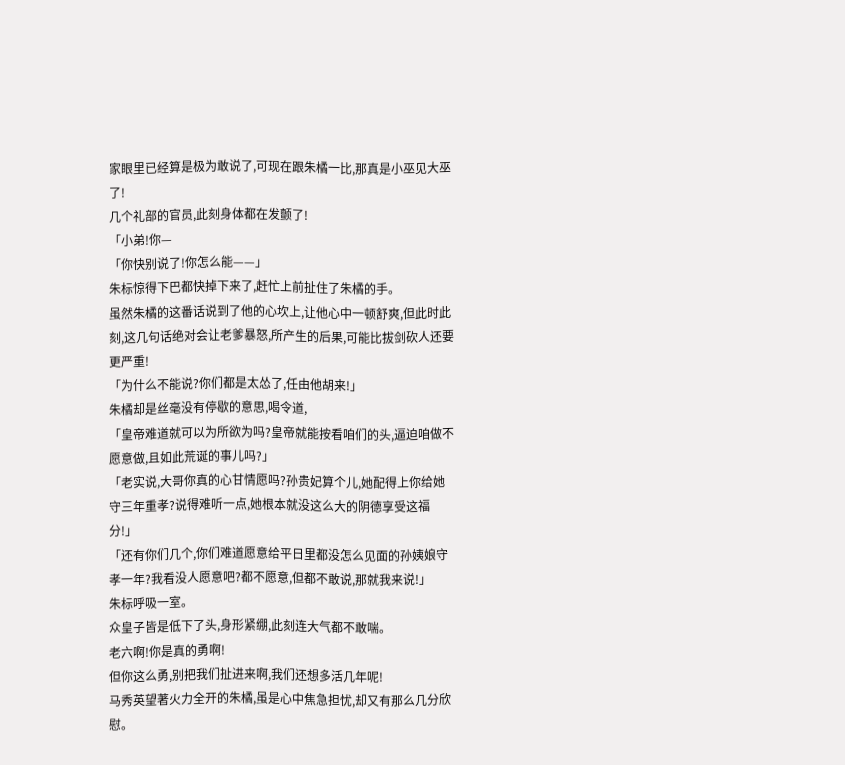家眼里已经算是极为敢说了,可现在跟朱橘一比,那真是小巫见大巫了!
几个礼部的官员,此刻身体都在发颤了!
「小弟!你—
「你快别说了!你怎么能——」
朱标惊得下巴都快掉下来了,赶忙上前扯住了朱橘的手。
虽然朱橘的这番话说到了他的心坎上,让他心中一顿舒爽,但此时此刻,这几句话绝对会让老爹暴怒,所产生的后果,可能比拔剑砍人还要更严重!
「为什么不能说?你们都是太怂了,任由他胡来!」
朱橘却是丝毫没有停歇的意思,喝令道,
「皇帝难道就可以为所欲为吗?皇帝就能按看咱们的头,逼迫咱做不愿意做,且如此荒诞的事儿吗?」
「老实说,大哥你真的心甘情愿吗?孙贵妃算个儿,她配得上你给她守三年重孝?说得难听一点,她根本就没这么大的阴德享受这福分!」
「还有你们几个,你们难道愿意给平日里都没怎么见面的孙姨娘守孝一年?我看没人愿意吧?都不愿意,但都不敢说,那就我来说!」
朱标呼吸一室。
众皇子皆是低下了头,身形紧绷,此刻连大气都不敢喘。
老六啊!你是真的勇啊!
但你这么勇,别把我们扯进来啊,我们还想多活几年呢!
马秀英望著火力全开的朱橘,虽是心中焦急担忧,却又有那么几分欣慰。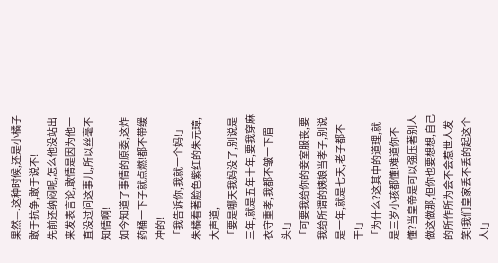果然—.这种时候,还是小橘子敢于抗争,敢于说不!
先前还纳闷呢,怎么他没站出来发表言论,敢情是因为他一直没过问这事儿,所以丝毫不知情啊!
如今知道了事情的原委,这炸药桶一下子就点燃!都不带缓冲的!
「我告诉你,我就一个妈!」
朱橘看著脸色紫红的朱元璋,大声道,
「要是哪天我妈没了,别说是三年,就是五年十年,要我穿麻衣守重孝,我都不皱一下眉头!」
「可要我给你的妾室服丧,要我给所谓的姨娘当孝子,别说是一年,就是七天,老子都不干!」
「为什么?这其中的道理,就是三岁小孩都懂!难道你不懂?当皇帝是可以强压著别人做这做那,但你也要想想,自己的所作所为会不会惹世人发笑!我们皇家丢不丢的起这个人!」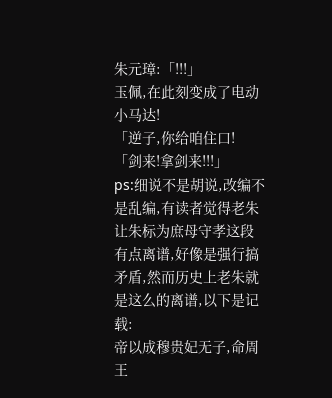朱元璋:「!!!」
玉佩,在此刻变成了电动小马达!
「逆子,你给咱住口!
「剑来!拿剑来!!!」
ps:细说不是胡说,改编不是乱编,有读者觉得老朱让朱标为庶母守孝这段有点离谱,好像是强行搞矛盾,然而历史上老朱就是这么的离谱,以下是记载:
帝以成穆贵妃无子,命周王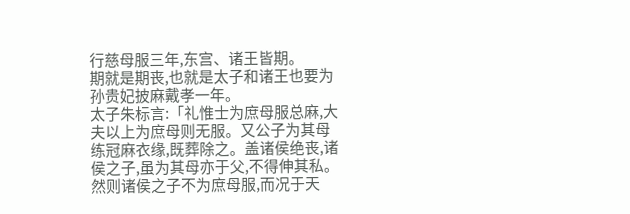行慈母服三年,东宫、诸王皆期。
期就是期丧,也就是太子和诸王也要为孙贵妃披麻戴孝一年。
太子朱标言:「礼惟士为庶母服总麻,大夫以上为庶母则无服。又公子为其母练冠麻衣缘,既葬除之。盖诸侯绝丧,诸侯之子,虽为其母亦于父,不得伸其私。然则诸侯之子不为庶母服,而况于天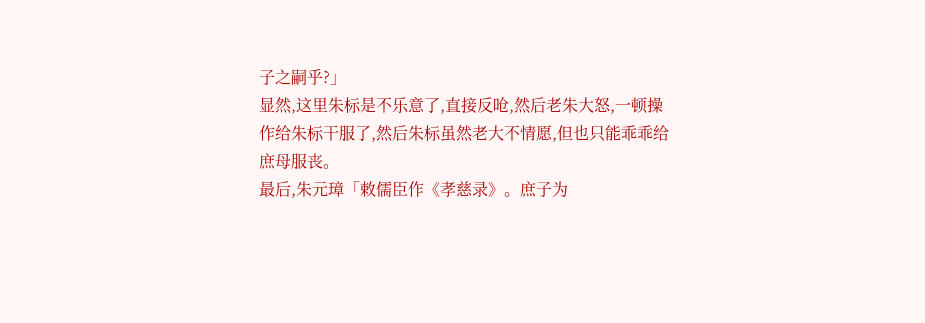子之嗣乎?」
显然,这里朱标是不乐意了,直接反呛,然后老朱大怒,一顿操作给朱标干服了,然后朱标虽然老大不情愿,但也只能乖乖给庶母服丧。
最后,朱元璋「敕儒臣作《孝慈录》。庶子为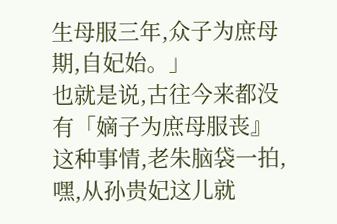生母服三年,众子为庶母期,自妃始。」
也就是说,古往今来都没有「嫡子为庶母服丧』这种事情,老朱脑袋一拍,嘿,从孙贵妃这儿就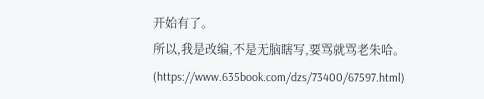开始有了。
所以,我是改编,不是无脑瞎写,要骂就骂老朱哈。
(https://www.635book.com/dzs/73400/67597.html)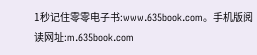1秒记住零零电子书:www.635book.com。手机版阅读网址:m.635book.com